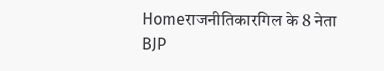Homeराजनीतिकारगिल के 8 नेता BJP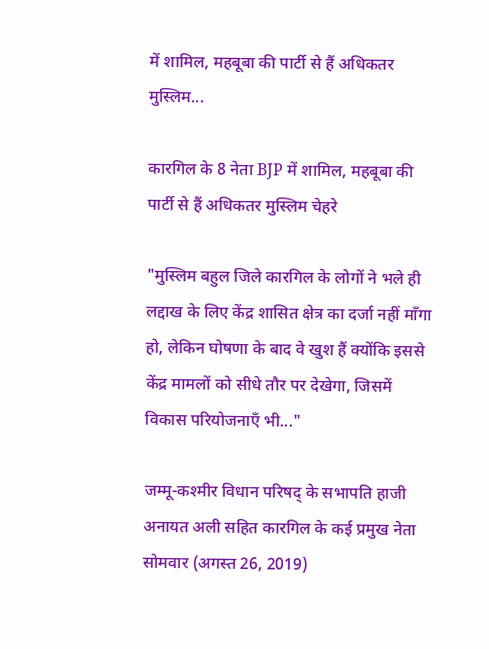में शामिल, महबूबा की पार्टी से हैं अधिकतर मुस्लिम...

कारगिल के 8 नेता BJP में शामिल, महबूबा की पार्टी से हैं अधिकतर मुस्लिम चेहरे

"मुस्लिम बहुल जिले कारगिल के लोगों ने भले ही लद्दाख के लिए केंद्र शासित क्षेत्र का दर्जा नहीं माँगा हो, लेकिन घोषणा के बाद वे खुश हैं क्योंकि इससे केंद्र मामलों को सीधे तौर पर देखेगा, जिसमें विकास परियोजनाएँ भी..."

जम्मू-कश्मीर विधान परिषद् के सभापति हाजी अनायत अली सहित कारगिल के कई प्रमुख नेता सोमवार (अगस्त 26, 2019)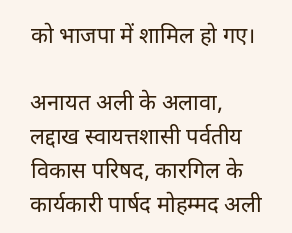को भाजपा में शामिल हो गए।

अनायत अली के अलावा, लद्दाख स्वायत्तशासी पर्वतीय विकास परिषद, कारगिल के कार्यकारी पार्षद मोहम्मद अली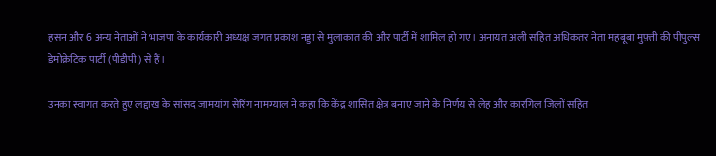हसन और 6 अन्य नेताओं ने भाजपा के कार्यकारी अध्यक्ष जगत प्रकाश नड्डा से मुलाकात की और पार्टी में शामिल हो गए। अनायत अली सहित अधिकतर नेता महबूबा मुफ़्ती की पीपुल्स डेमोक्रेटिक पार्टी (पीडीपी) से हैं।

उनका स्वागत करते हुए लद्दाख के सांसद जामयांग सेरिंग नामग्याल ने कहा कि केंद्र शासित क्षेत्र बनाए जाने के निर्णय से लेह और कारगिल जिलों सहित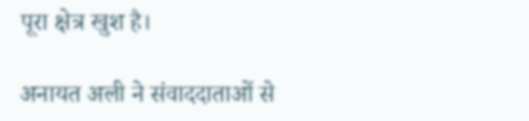पूरा क्षेत्र खुश है।

अनायत अली ने संवाददाताओं से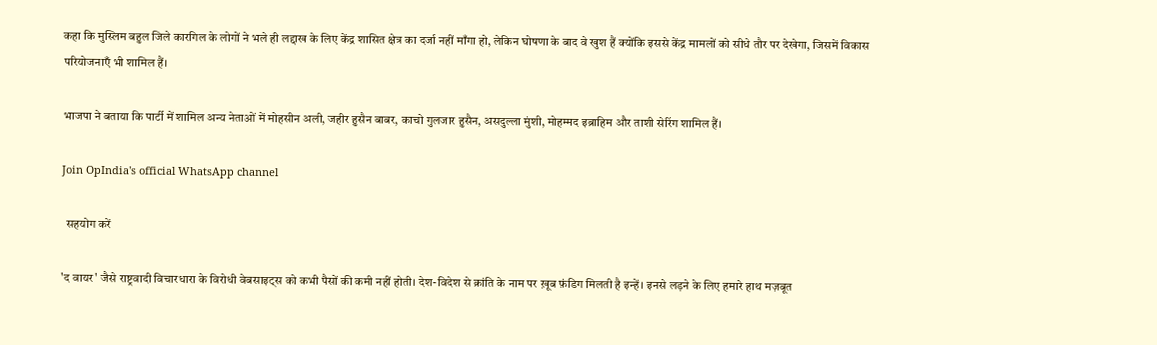कहा कि मुस्लिम बहुल जिले कारगिल के लोगों ने भले ही लद्दाख के लिए केंद्र शासित क्षेत्र का दर्जा नहीं माँगा हो, लेकिन घोषणा के बाद वे खुश हैं क्योंकि इससे केंद्र मामलों को सीधे तौर पर देखेगा, जिसमें विकास परियोजनाएँ भी शामिल हैं।

भाजपा ने बताया कि पार्टी में शामिल अन्य नेताओं में मोहसीन अली, जहीर हुसैन बाबर, काचो गुलजार हुसैन, असदुल्ला मुंशी, मोहम्मद इब्राहिम और ताशी सेरिंग शामिल हैं।

Join OpIndia's official WhatsApp channel

  सहयोग करें

'द वायर' जैसे राष्ट्रवादी विचारधारा के विरोधी वेबसाइट्स को कभी पैसों की कमी नहीं होती। देश-विदेश से क्रांति के नाम पर ख़ूब फ़ंडिग मिलती है इन्हें। इनसे लड़ने के लिए हमारे हाथ मज़बूत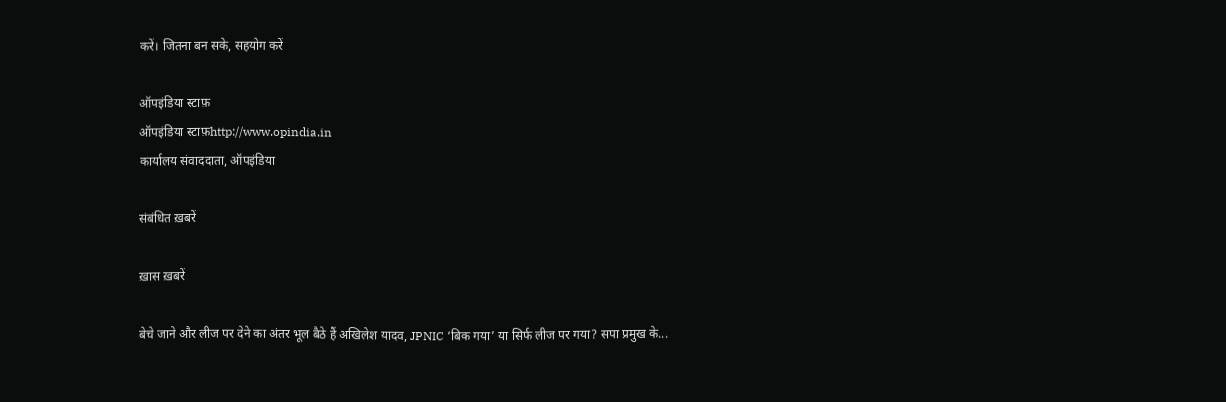करें। जितना बन सके, सहयोग करें

ऑपइंडिया स्टाफ़
ऑपइंडिया स्टाफ़http://www.opindia.in
कार्यालय संवाददाता, ऑपइंडिया

संबंधित ख़बरें

ख़ास ख़बरें

बेचे जाने और लीज पर देने का अंतर भूल बैठे हैं अखिलेश यादव, JPNIC ‘बिक गया’ या सिर्फ लीज पर गया? सपा प्रमुख के...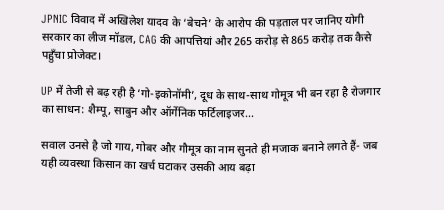JPNIC विवाद में अखिलेश यादव के ‘बेचने’ के आरोप की पड़ताल पर जानिए योगी सरकार का लीज मॉडल, CAG की आपत्तियां और 265 करोड़ से 865 करोड़ तक कैसे पहुँचा प्रोजेक्ट।

UP में तेजी से बढ़ रही है ‘गो-इकोनॉमी’, दूध के साथ-साथ गोमूत्र भी बन रहा है रोजगार का साधन: शैम्पू, साबुन और ऑर्गेनिक फर्टिलाइजर...

सवाल उनसे है जो गाय, गोबर और गौमूत्र का नाम सुनते ही मजाक बनाने लगते हैं- जब यही व्यवस्था किसान का खर्च घटाकर उसकी आय बढ़ा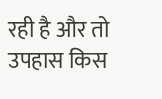रही है और तो उपहास किस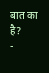बात का है?
-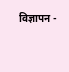विज्ञापन -